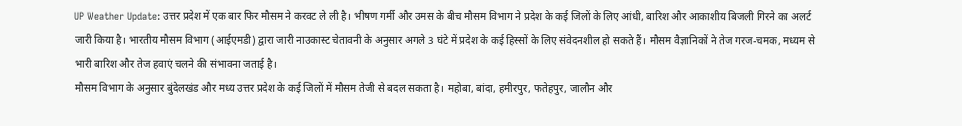UP Weather Update: उत्तर प्रदेश में एक बार फिर मौसम ने करवट ले ली है। भीषण गर्मी और उमस के बीच मौसम विभाग ने प्रदेश के कई जिलों के लिए आंधी, बारिश और आकाशीय बिजली गिरने का अलर्ट जारी किया है। भारतीय मौसम विभाग (आईएमडी) द्वारा जारी नाउकास्ट चेतावनी के अनुसार अगले 3 घंटे में प्रदेश के कई हिस्सों के लिए संवेदनशील हो सकते हैं। मौसम वैज्ञानिकों ने तेज गरज-चमक, मध्यम से भारी बारिश और तेज हवाएं चलने की संभावना जताई है।
मौसम विभाग के अनुसार बुंदेलखंड और मध्य उत्तर प्रदेश के कई जिलों में मौसम तेजी से बदल सकता है। महोबा, बांदा, हमीरपुर, फतेहपुर, जालौन और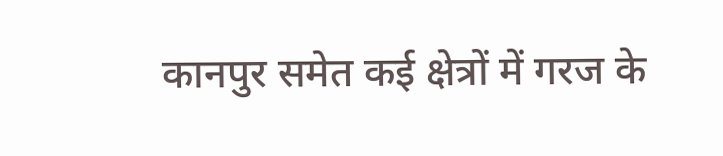कानपुर समेत कई क्षेत्रों में गरज के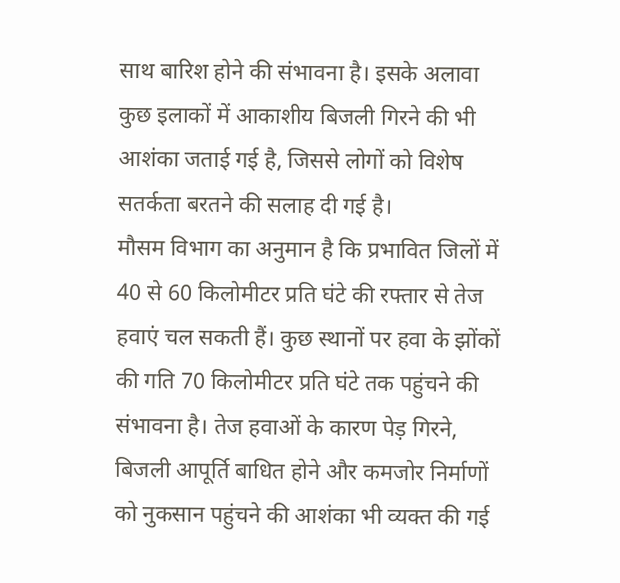साथ बारिश होने की संभावना है। इसके अलावा कुछ इलाकों में आकाशीय बिजली गिरने की भी आशंका जताई गई है, जिससे लोगों को विशेष सतर्कता बरतने की सलाह दी गई है।
मौसम विभाग का अनुमान है कि प्रभावित जिलों में 40 से 60 किलोमीटर प्रति घंटे की रफ्तार से तेज हवाएं चल सकती हैं। कुछ स्थानों पर हवा के झोंकों की गति 70 किलोमीटर प्रति घंटे तक पहुंचने की संभावना है। तेज हवाओं के कारण पेड़ गिरने, बिजली आपूर्ति बाधित होने और कमजोर निर्माणों को नुकसान पहुंचने की आशंका भी व्यक्त की गई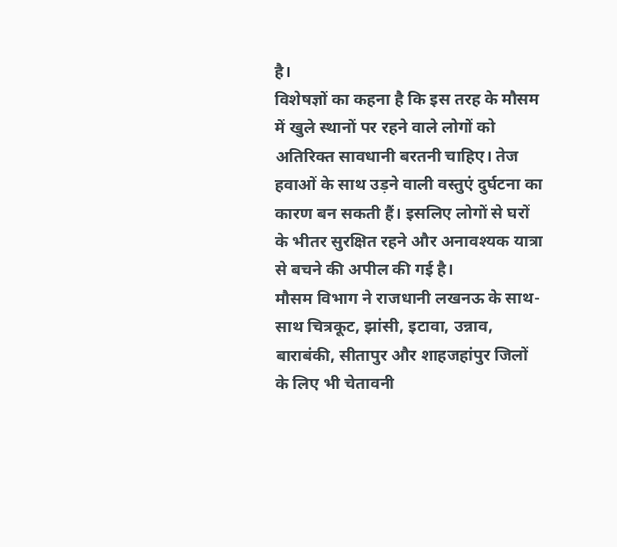है।
विशेषज्ञों का कहना है कि इस तरह के मौसम में खुले स्थानों पर रहने वाले लोगों को अतिरिक्त सावधानी बरतनी चाहिए। तेज हवाओं के साथ उड़ने वाली वस्तुएं दुर्घटना का कारण बन सकती हैं। इसलिए लोगों से घरों के भीतर सुरक्षित रहने और अनावश्यक यात्रा से बचने की अपील की गई है।
मौसम विभाग ने राजधानी लखनऊ के साथ-साथ चित्रकूट, झांसी, इटावा, उन्नाव, बाराबंकी, सीतापुर और शाहजहांपुर जिलों के लिए भी चेतावनी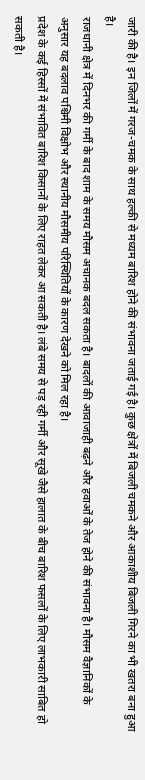जारी की है। इन जिलों में गरज-चमक के साथ हल्की से मध्यम बारिश होने की संभावना जताई गई है। कुछ क्षेत्रों में बिजली चमकने और आकाशीय बिजली गिरने का भी खतरा बना हुआ है।
राजधानी क्षेत्र में दिनभर की गर्मी के बाद शाम के समय मौसम अचानक बदल सकता है। बादलों की आवाजाही बढ़ने और हवाओं के तेज होने की संभावना है। मौसम वैज्ञानिकों के अनुसार यह बदलाव पश्चिमी विक्षोभ और स्थानीय मौसमीय परिस्थितियों के कारण देखने को मिल रहा है।
प्रदेश के कई हिस्सों में संभावित बारिश किसानों के लिए राहत लेकर आ सकती है। लंबे समय से पड़ रही गर्मी और सूखे जैसे हालात के बीच बारिश फसलों के लिए लाभकारी साबित हो सकती है।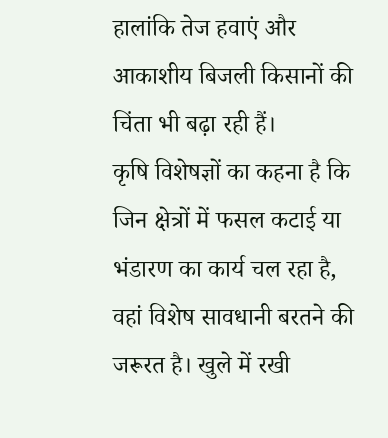हालांकि तेज हवाएं और आकाशीय बिजली किसानों की चिंता भी बढ़ा रही हैं।
कृषि विशेषज्ञों का कहना है कि जिन क्षेत्रों में फसल कटाई या भंडारण का कार्य चल रहा है, वहां विशेष सावधानी बरतने की जरूरत है। खुले में रखी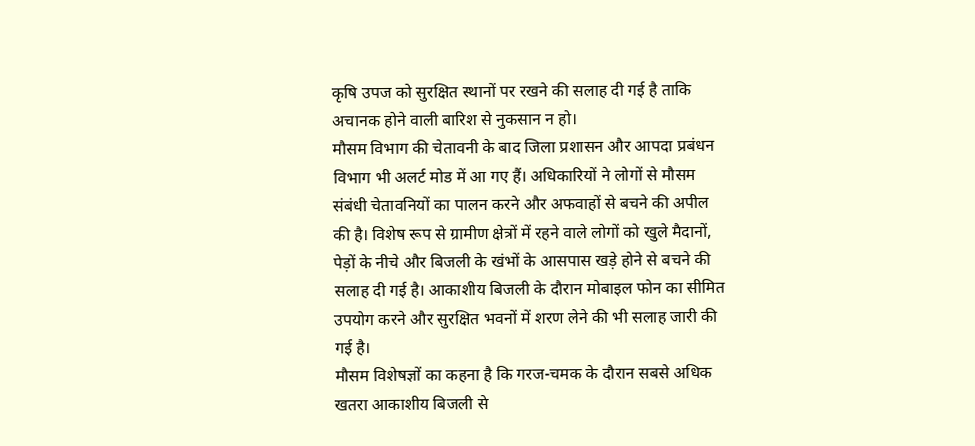कृषि उपज को सुरक्षित स्थानों पर रखने की सलाह दी गई है ताकि अचानक होने वाली बारिश से नुकसान न हो।
मौसम विभाग की चेतावनी के बाद जिला प्रशासन और आपदा प्रबंधन विभाग भी अलर्ट मोड में आ गए हैं। अधिकारियों ने लोगों से मौसम संबंधी चेतावनियों का पालन करने और अफवाहों से बचने की अपील की है। विशेष रूप से ग्रामीण क्षेत्रों में रहने वाले लोगों को खुले मैदानों, पेड़ों के नीचे और बिजली के खंभों के आसपास खड़े होने से बचने की सलाह दी गई है। आकाशीय बिजली के दौरान मोबाइल फोन का सीमित उपयोग करने और सुरक्षित भवनों में शरण लेने की भी सलाह जारी की गई है।
मौसम विशेषज्ञों का कहना है कि गरज-चमक के दौरान सबसे अधिक खतरा आकाशीय बिजली से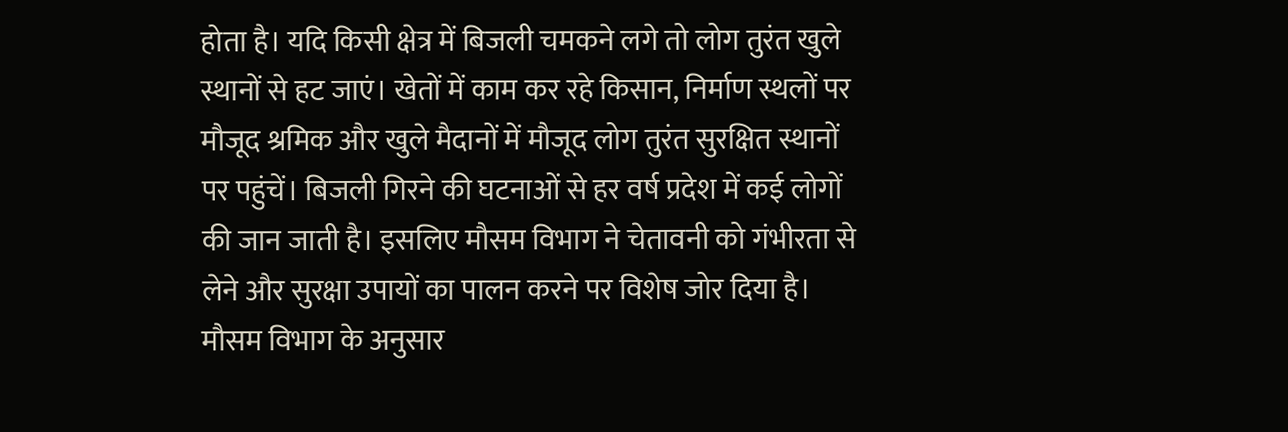होता है। यदि किसी क्षेत्र में बिजली चमकने लगे तो लोग तुरंत खुले स्थानों से हट जाएं। खेतों में काम कर रहे किसान, निर्माण स्थलों पर मौजूद श्रमिक और खुले मैदानों में मौजूद लोग तुरंत सुरक्षित स्थानों पर पहुंचें। बिजली गिरने की घटनाओं से हर वर्ष प्रदेश में कई लोगों की जान जाती है। इसलिए मौसम विभाग ने चेतावनी को गंभीरता से लेने और सुरक्षा उपायों का पालन करने पर विशेष जोर दिया है।
मौसम विभाग के अनुसार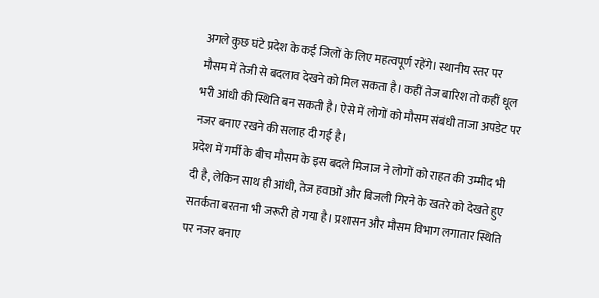अगले कुछ घंटे प्रदेश के कई जिलों के लिए महत्वपूर्ण रहेंगे। स्थानीय स्तर पर मौसम में तेजी से बदलाव देखने को मिल सकता है। कहीं तेज बारिश तो कहीं धूल भरी आंधी की स्थिति बन सकती है। ऐसे में लोगों को मौसम संबंधी ताजा अपडेट पर नजर बनाए रखने की सलाह दी गई है।
प्रदेश में गर्मी के बीच मौसम के इस बदले मिजाज ने लोगों को राहत की उम्मीद भी दी है, लेकिन साथ ही आंधी, तेज हवाओं और बिजली गिरने के खतरे को देखते हुए सतर्कता बरतना भी जरूरी हो गया है। प्रशासन और मौसम विभाग लगातार स्थिति पर नजर बनाए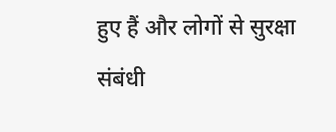हुए हैं और लोगों से सुरक्षा संबंधी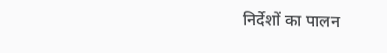निर्देशों का पालन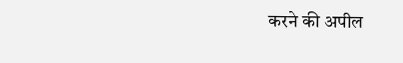करने की अपील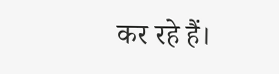कर रहे हैं।